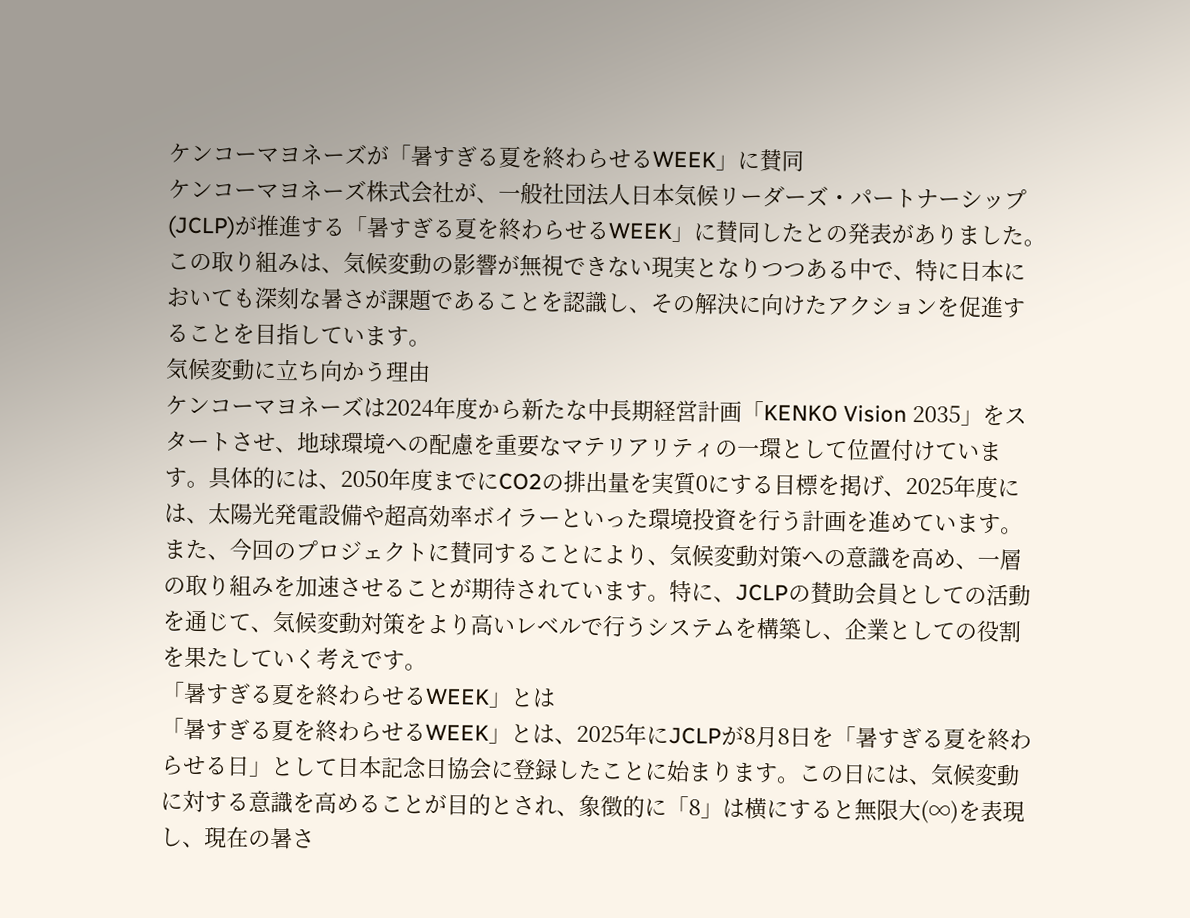ケンコーマヨネーズが「暑すぎる夏を終わらせるWEEK」に賛同
ケンコーマヨネーズ株式会社が、一般社団法人日本気候リーダーズ・パートナーシップ(JCLP)が推進する「暑すぎる夏を終わらせるWEEK」に賛同したとの発表がありました。この取り組みは、気候変動の影響が無視できない現実となりつつある中で、特に日本においても深刻な暑さが課題であることを認識し、その解決に向けたアクションを促進することを目指しています。
気候変動に立ち向かう理由
ケンコーマヨネーズは2024年度から新たな中長期経営計画「KENKO Vision 2035」をスタートさせ、地球環境への配慮を重要なマテリアリティの一環として位置付けています。具体的には、2050年度までにCO2の排出量を実質0にする目標を掲げ、2025年度には、太陽光発電設備や超高効率ボイラーといった環境投資を行う計画を進めています。
また、今回のプロジェクトに賛同することにより、気候変動対策への意識を高め、一層の取り組みを加速させることが期待されています。特に、JCLPの賛助会員としての活動を通じて、気候変動対策をより高いレベルで行うシステムを構築し、企業としての役割を果たしていく考えです。
「暑すぎる夏を終わらせるWEEK」とは
「暑すぎる夏を終わらせるWEEK」とは、2025年にJCLPが8月8日を「暑すぎる夏を終わらせる日」として日本記念日協会に登録したことに始まります。この日には、気候変動に対する意識を高めることが目的とされ、象徴的に「8」は横にすると無限大(∞)を表現し、現在の暑さ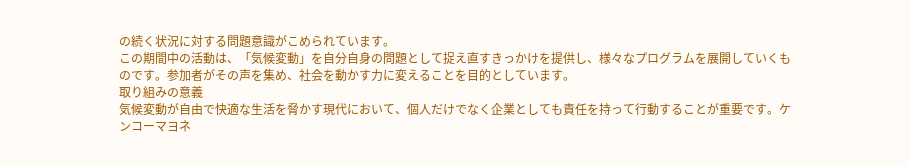の続く状況に対する問題意識がこめられています。
この期間中の活動は、「気候変動」を自分自身の問題として捉え直すきっかけを提供し、様々なプログラムを展開していくものです。参加者がその声を集め、社会を動かす力に変えることを目的としています。
取り組みの意義
気候変動が自由で快適な生活を脅かす現代において、個人だけでなく企業としても責任を持って行動することが重要です。ケンコーマヨネ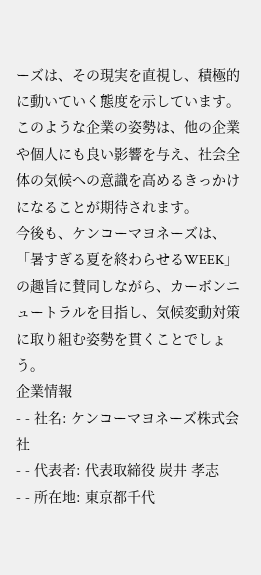ーズは、その現実を直視し、積極的に動いていく態度を示しています。このような企業の姿勢は、他の企業や個人にも良い影響を与え、社会全体の気候への意識を高めるきっかけになることが期待されます。
今後も、ケンコーマヨネーズは、「暑すぎる夏を終わらせるWEEK」の趣旨に賛同しながら、カーボンニュートラルを目指し、気候変動対策に取り組む姿勢を貫くことでしょう。
企業情報
- - 社名: ケンコーマヨネーズ株式会社
- - 代表者: 代表取締役 炭井 孝志
- - 所在地: 東京都千代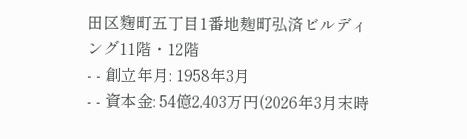田区麴町五丁目1番地麹町弘済ビルディング11階・12階
- - 創立年月: 1958年3月
- - 資本金: 54億2,403万円(2026年3月末時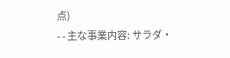点)
- - 主な事業内容: サラダ・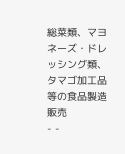総菜類、マヨネーズ・ドレッシング類、タマゴ加工品等の食品製造販売
- -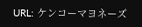URL: ケンコーマヨネーズ